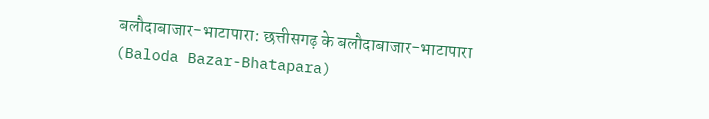बलौदाबाजार-भाटापारा: छत्तीसगढ़ के बलौदाबाजार-भाटापारा (Baloda Bazar-Bhatapara)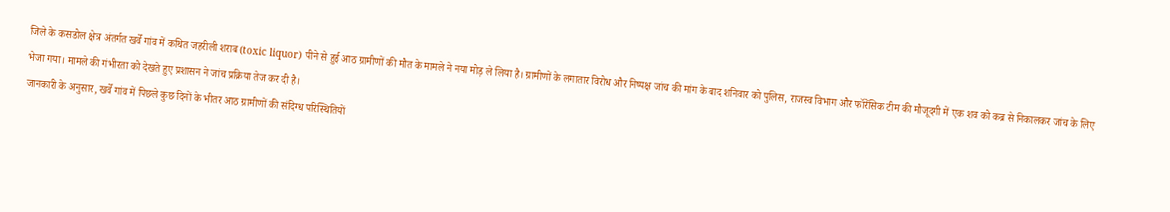जिले के कसडोल क्षेत्र अंतर्गत खर्वे गांव में कथित जहरीली शराब (toxic liquor) पीने से हुई आठ ग्रामीणों की मौत के मामले ने नया मोड़ ले लिया है। ग्रामीणों के लगातार विरोध और निष्पक्ष जांच की मांग के बाद शनिवार को पुलिस, राजस्व विभाग और फॉरेंसिक टीम की मौजूदगी में एक शव को कब्र से निकालकर जांच के लिए भेजा गया। मामले की गंभीरता को देखते हुए प्रशासन ने जांच प्रक्रिया तेज कर दी है।
जानकारी के अनुसार, खर्वे गांव में पिछले कुछ दिनों के भीतर आठ ग्रामीणों की संदिग्ध परिस्थितियों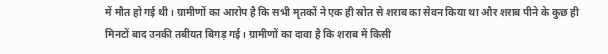में मौत हो गई थी। ग्रामीणों का आरोप है कि सभी मृतकों ने एक ही स्रोत से शराब का सेवन किया था और शराब पीने के कुछ ही मिनटों बाद उनकी तबीयत बिगड़ गई। ग्रामीणों का दावा है कि शराब में किसी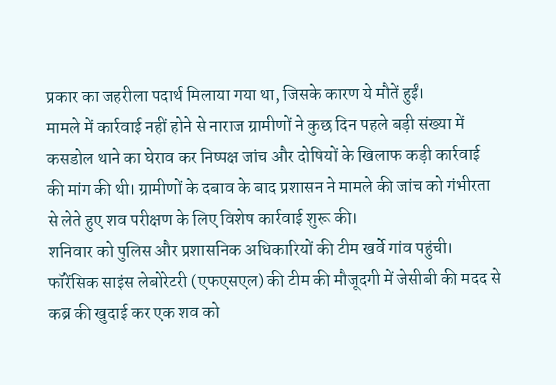प्रकार का जहरीला पदार्थ मिलाया गया था, जिसके कारण ये मौतें हुईं।
मामले में कार्रवाई नहीं होने से नाराज ग्रामीणों ने कुछ दिन पहले बड़ी संख्या में कसडोल थाने का घेराव कर निष्पक्ष जांच और दोषियों के खिलाफ कड़ी कार्रवाई की मांग की थी। ग्रामीणों के दबाव के बाद प्रशासन ने मामले की जांच को गंभीरता से लेते हुए शव परीक्षण के लिए विशेष कार्रवाई शुरू की।
शनिवार को पुलिस और प्रशासनिक अधिकारियों की टीम खर्वे गांव पहुंची। फॉरेंसिक साइंस लेबोरेटरी (एफएसएल) की टीम की मौजूदगी में जेसीबी की मदद से कब्र की खुदाई कर एक शव को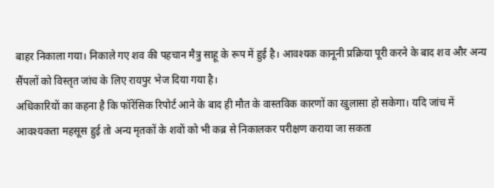बाहर निकाला गया। निकाले गए शव की पहचान मैत्रु साहू के रूप में हुई है। आवश्यक कानूनी प्रक्रिया पूरी करने के बाद शव और अन्य सैंपलों को विस्तृत जांच के लिए रायपुर भेज दिया गया है।
अधिकारियों का कहना है कि फॉरेंसिक रिपोर्ट आने के बाद ही मौत के वास्तविक कारणों का खुलासा हो सकेगा। यदि जांच में आवश्यकता महसूस हुई तो अन्य मृतकों के शवों को भी कब्र से निकालकर परीक्षण कराया जा सकता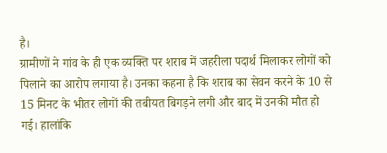है।
ग्रामीणों ने गांव के ही एक व्यक्ति पर शराब में जहरीला पदार्थ मिलाकर लोगों को पिलाने का आरोप लगाया है। उनका कहना है कि शराब का सेवन करने के 10 से 15 मिनट के भीतर लोगों की तबीयत बिगड़ने लगी और बाद में उनकी मौत हो गई। हालांकि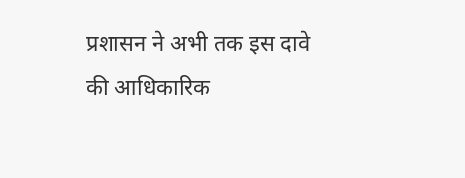प्रशासन ने अभी तक इस दावे की आधिकारिक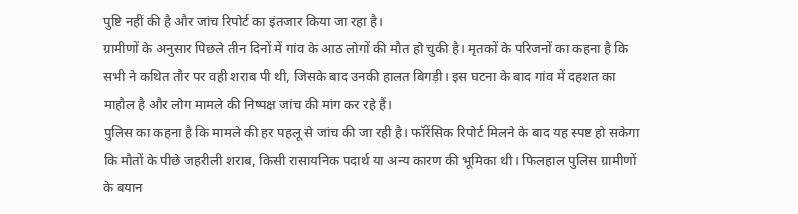पुष्टि नहीं की है और जांच रिपोर्ट का इंतजार किया जा रहा है।
ग्रामीणों के अनुसार पिछले तीन दिनों में गांव के आठ लोगों की मौत हो चुकी है। मृतकों के परिजनों का कहना है कि सभी ने कथित तौर पर वही शराब पी थी, जिसके बाद उनकी हालत बिगड़ी। इस घटना के बाद गांव में दहशत का माहौल है और लोग मामले की निष्पक्ष जांच की मांग कर रहे हैं।
पुलिस का कहना है कि मामले की हर पहलू से जांच की जा रही है। फॉरेंसिक रिपोर्ट मिलने के बाद यह स्पष्ट हो सकेगा कि मौतों के पीछे जहरीली शराब, किसी रासायनिक पदार्थ या अन्य कारण की भूमिका थी। फिलहाल पुलिस ग्रामीणों के बयान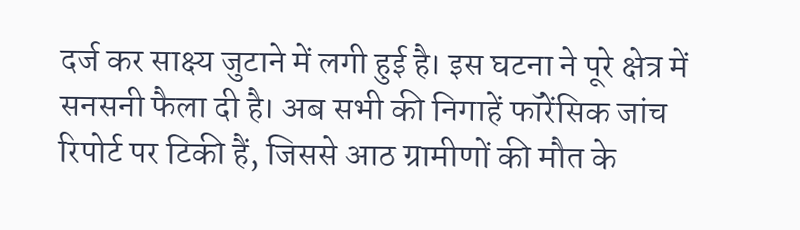दर्ज कर साक्ष्य जुटाने में लगी हुई है। इस घटना ने पूरे क्षेत्र में सनसनी फैला दी है। अब सभी की निगाहें फॉरेंसिक जांच रिपोर्ट पर टिकी हैं, जिससे आठ ग्रामीणों की मौत के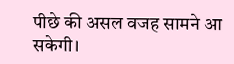पीछे की असल वजह सामने आ सकेगी।